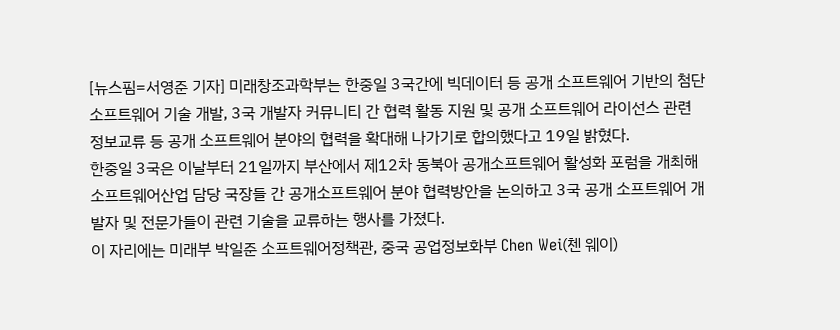[뉴스핌=서영준 기자] 미래창조과학부는 한중일 3국간에 빅데이터 등 공개 소프트웨어 기반의 첨단 소프트웨어 기술 개발, 3국 개발자 커뮤니티 간 협력 활동 지원 및 공개 소프트웨어 라이선스 관련 정보교류 등 공개 소프트웨어 분야의 협력을 확대해 나가기로 합의했다고 19일 밝혔다.
한중일 3국은 이날부터 21일까지 부산에서 제12차 동북아 공개소프트웨어 활성화 포럼을 개최해 소프트웨어산업 담당 국장들 간 공개소프트웨어 분야 협력방안을 논의하고 3국 공개 소프트웨어 개발자 및 전문가들이 관련 기술을 교류하는 행사를 가졌다.
이 자리에는 미래부 박일준 소프트웨어정책관, 중국 공업정보화부 Chen Wei(첸 웨이)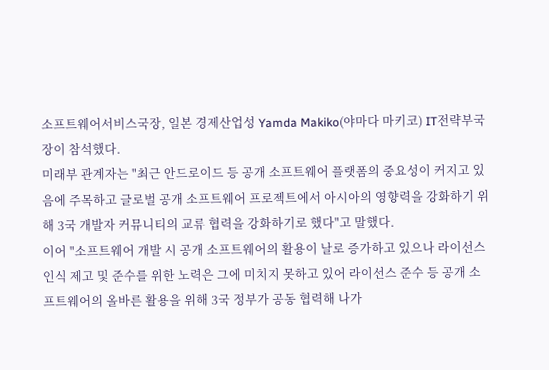소프트웨어서비스국장, 일본 경제산업성 Yamda Makiko(야마다 마키코) IT전략부국장이 참석했다.
미래부 관계자는 "최근 안드로이드 등 공개 소프트웨어 플랫폼의 중요성이 커지고 있음에 주목하고 글로벌 공개 소프트웨어 프로젝트에서 아시아의 영향력을 강화하기 위해 3국 개발자 커뮤니티의 교류 협력을 강화하기로 했다"고 말했다.
이어 "소프트웨어 개발 시 공개 소프트웨어의 활용이 날로 증가하고 있으나 라이선스 인식 제고 및 준수를 위한 노력은 그에 미치지 못하고 있어 라이선스 준수 등 공개 소프트웨어의 올바른 활용을 위해 3국 정부가 공동 협력해 나가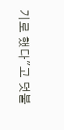기로 했다"고 덧붙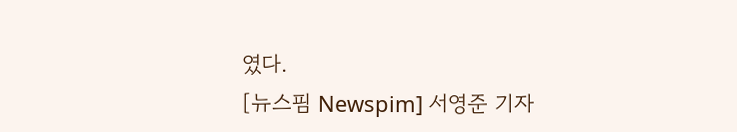였다.
[뉴스핌 Newspim] 서영준 기자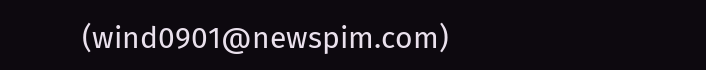(wind0901@newspim.com)